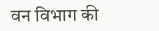वन विभाग की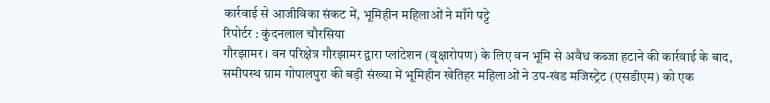कार्रवाई से आजीविका संकट में, भूमिहीन महिलाओं ने माँगे पट्टे
रिपोर्टर : कुंदनलाल चौरसिया
गौरझामर । वन परिक्षेत्र गौरझामर द्वारा प्लांटेशन (वृक्षारोपण) के लिए वन भूमि से अवैध कब्जा हटाने की कार्रवाई के बाद, समीपस्थ ग्राम गोपालपुरा की बड़ी संख्या में भूमिहीन खेतिहर महिलाओं ने उप-खंड मजिस्ट्रेट (एसडीएम) को एक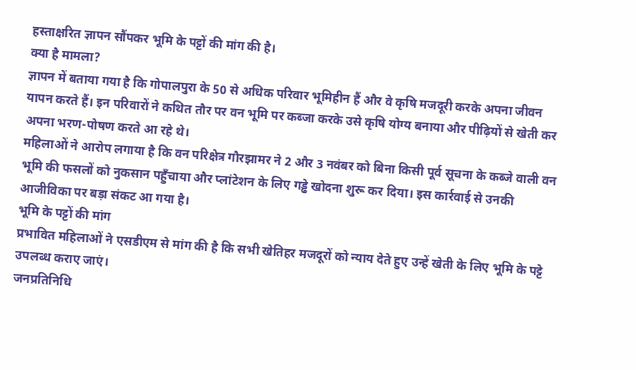हस्ताक्षरित ज्ञापन सौंपकर भूमि के पट्टों की मांग की है।
क्या है मामला?
ज्ञापन में बताया गया है कि गोपालपुरा के 50 से अधिक परिवार भूमिहीन हैं और वे कृषि मजदूरी करके अपना जीवन यापन करते हैं। इन परिवारों ने कथित तौर पर वन भूमि पर कब्जा करके उसे कृषि योग्य बनाया और पीढ़ियों से खेती कर अपना भरण-पोषण करते आ रहे थे।
महिलाओं ने आरोप लगाया है कि वन परिक्षेत्र गौरझामर ने 2 और 3 नवंबर को बिना किसी पूर्व सूचना के कब्जे वाली वन भूमि की फसलों को नुकसान पहुँचाया और प्लांटेशन के लिए गड्ढे खोदना शुरू कर दिया। इस कार्रवाई से उनकी आजीविका पर बड़ा संकट आ गया है।
भूमि के पट्टों की मांग
प्रभावित महिलाओं ने एसडीएम से मांग की है कि सभी खेतिहर मजदूरों को न्याय देते हुए उन्हें खेती के लिए भूमि के पट्टे उपलब्ध कराए जाएं।
जनप्रतिनिधि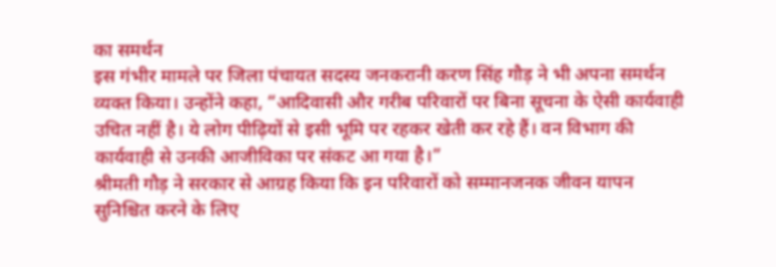का समर्थन
इस गंभीर मामले पर जिला पंचायत सदस्य जनकरानी करण सिंह गौड़ ने भी अपना समर्थन व्यक्त किया। उन्होंने कहा, “आदिवासी और गरीब परिवारों पर बिना सूचना के ऐसी कार्यवाही उचित नहीं है। ये लोग पीढ़ियों से इसी भूमि पर रहकर खेती कर रहे हैं। वन विभाग की कार्यवाही से उनकी आजीविका पर संकट आ गया है।”
श्रीमती गौड़ ने सरकार से आग्रह किया कि इन परिवारों को सम्मानजनक जीवन यापन सुनिश्चित करने के लिए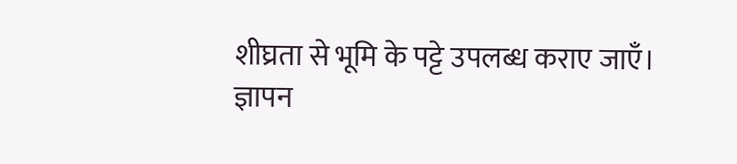शीघ्रता से भूमि के पट्टे उपलब्ध कराए जाएँ।
ज्ञापन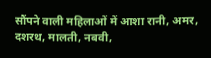सौंपने वाली महिलाओं में आशा रानी, अमर, दशरथ, मालती, नबवी,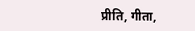प्रीति, गीता,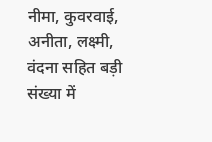नीमा, कुवरवाई, अनीता, लक्ष्मी, वंदना सहित बड़ी संख्या में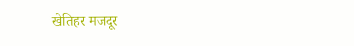खेतिहर मजदूर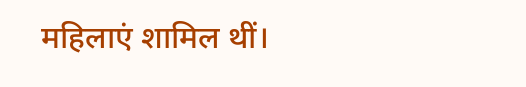महिलाएं शामिल थीं।